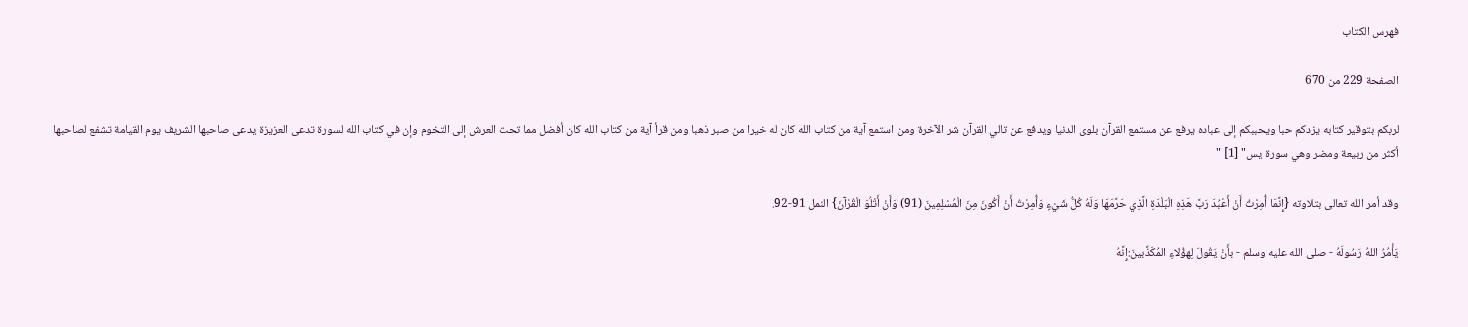فهرس الكتاب

الصفحة 229 من 670

لربكم بتوقير كتابه يزدكم حبا ويحببكم إلى عباده يرفع عن مستمع القرآن بلوى الدنيا ويدفع عن تالي القرآن شر الآخرة ومن استمع آية من كتاب الله كان له خيرا من صبر ذهبا ومن قرأ آية من كتاب الله كان أفضل مما تحت العرش إلى التخوم وإن في كتاب الله لسورة تدعى العزيزة يدعى صاحبها الشريف يوم القيامة تشفع لصاحبها أكثر من ربيعة ومضر وهي سورة يس" [1] "

وقد أمر الله تعالى بتلاوته {إِنَّمَا أُمِرْتُ أَنْ أَعْبُدَ رَبَّ هَذِهِ الْبَلْدَةِ الَّذِي حَرَّمَهَا وَلَهُ كُلُّ شَيْءٍ وَأُمِرْتُ أَنْ أَكُونَ مِنَ الْمُسْلِمِينَ (91) وَأَنْ أَتْلُوَ الْقُرْآنَ} النمل 91-92.

يَأْمُرُ اللهُ رَسُولَهُ - صلى الله عليه وسلم - بأَنْ يَقُولَ لِهؤُلاءِ المُكَذِّبينَ:إِنَّهُ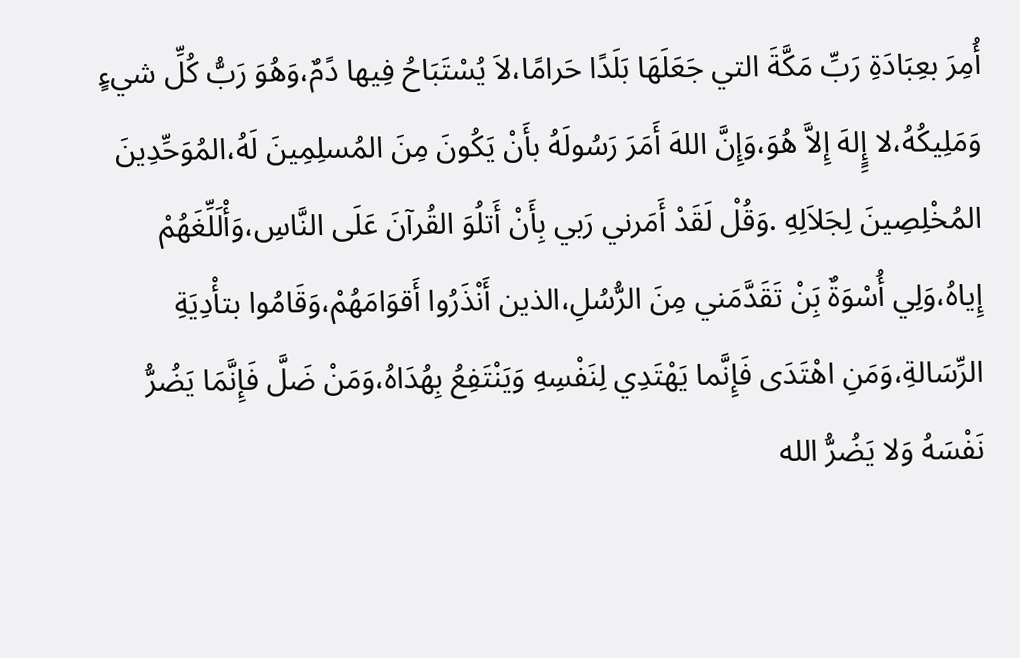أُمِرَ بعِبَادَةِ رَبِّ مَكَّةَ التي جَعَلَهَا بَلَدًا حَرامًا،لاَ يُسْتَبَاحُ فِيها دًمٌ،وَهُوَ رَبُّ كُلِّ شيءٍ وَمَلِيكُهُ،لا إٍِلهَ إِلاَّ هُوَ،وَإِنَّ اللهَ أَمَرَ رَسُولَهُ بأَنْ يَكُونَ مِنَ المُسلِمِينَ لَهُ،المُوَحِّدِينَ المُخْلِصِينَ لِجَلاَلِهِ .وَقُلْ لَقَدْ أَمَرني رَبي بِأَنْ أَتلُوَ القُرآنَ عَلَى النَّاسِ،وَأْلَلِّغَهُمْ إِياهُ،وَلِي أُسْوَةٌ بَِنْ تَقَدَّمَني مِنَ الرُّسُلِ،الذين أَنْذَرُوا أَقوَامَهُمْ،وَقَامُوا بتأْدِيَةِ الرِّسَالةِ،وَمَنِ اهْتَدَى فَإِنَّما يَهْتَدِي لِنَفْسِهِ وَيَنْتَفِعُ بِهُدَاهُ،وَمَنْ ضَلَّ فَإِنَّمَا يَضُرُّ نَفْسَهُ وَلا يَضُرُّ الله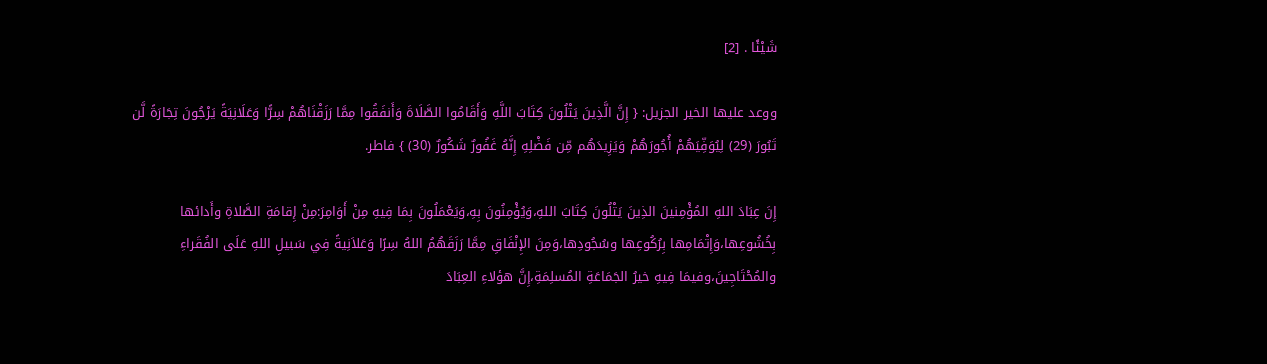شَيْئًا . [2]

ووعد عليها الخير الجزيل: { إِنَّ الَّذِينَ يَتْلُونَ كِتَابَ اللَّهِ وَأَقَامُوا الصَّلَاةَ وَأَنفَقُوا مِمَّا رَزَقْنَاهُمْ سِرًّا وَعَلَانِيَةً يَرْجُونَ تِجَارَةً لَّن تَبُورَ (29) لِيُوَفِّيَهُمْ أُجُورَهُمْ وَيَزِيدَهُم مِّن فَضْلِهِ إِنَّهُ غَفُورٌ شَكُورٌ (30) } فاطر.

إِنَ عِبَادَ اللهِ المُؤْمِنينَ الذِينَ يَتْلُونَ كِتَابَ اللهِ،وَيُؤْمِنُونَ بِهِ،وَيَعْمَلُونَ بِمَا فِيهِ مِنْ أَوَامِرَ:مِنْ إِقامَةِ الصَّلاةِ وأَدائها بِخُشُوعِها،وَإِتْمَامِها بِرُكُوعِها وسُجُودِها،وَمِنَ الإِنْفَاقِ مِمَّا رَزَقَهُمُ اللهُ سِرًا وَعَلاَنِيةً فِي سَبيلِ اللهِ عَلَى الفُقَراءِ والمُحْتَاجِينَ،وفيمَا فِيهِ خيرُ الجَمَاعَةِ المُسلِمَةِ،إِنَّ هؤلاءِ العِبَادَ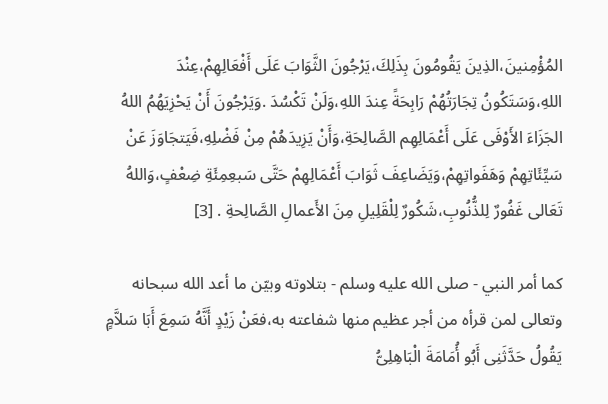المُؤْمِنينَ،الذِينَ يَقُومُونَ بِذَلِكَ،يَرْجُونَ الثَّوَابَ عَلَى أَفْعَالِهِمْ،عِنْدَ اللهِ،وَسَتَكُونُ تِجَارَتُهُمْ رَابِحَةً عِندَ اللهِ،وَلَنْ تَكْسُدَ .وَيَرْجُونَ أَنْ يَحْزِيَهُمُ اللهُ الجَزَاءَ الأَوْفَى عَلَى أَعْمَالِهِم الصَّالِحَةِ،وَأَنْ يَزِيدَهُمْ مِنْ فَضْلِهِ،فَيَتجَاوَزَ عَنْ سَيِّئَاتِهِمْ وَهَفَواتِهِمْ،وَيَضَاعِفَ ثَوَابَ أَعْمَالِهِمْ حَتَّى سَبعِمِئَةِ ضِعْفٍ،وَاللهُ تَعَالى غَفُورٌ لِلذُّنُوبِ،شَكُورٌ لِلْقَلِيلِ مِنَ الأَعمالِ الصَّالِحةِ . [3]

كما أمر النبي - صلى الله عليه وسلم - بتلاوته وبيّن ما أعد الله سبحانه وتعالى لمن قرأه من أجر عظيم منها شفاعته به،فعَنْ زَيْدٍ أَنَّهُ سَمِعَ أَبَا سَلاَّمٍ يَقُولُ حَدَّثَنِى أَبُو أُمَامَةَ الْبَاهِلِىُّ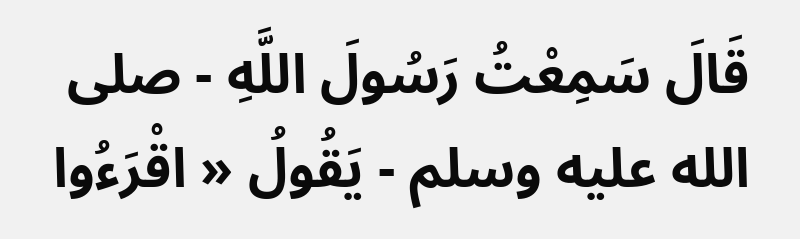قَالَ سَمِعْتُ رَسُولَ اللَّهِ - صلى الله عليه وسلم - يَقُولُ « اقْرَءُوا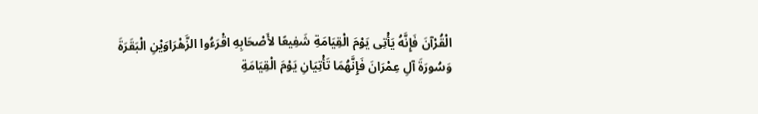الْقُرْآنَ فَإِنَّهُ يَأْتِى يَوْمَ الْقِيَامَةِ شَفِيعًا لأَصْحَابِهِ اقْرَءُوا الزَّهْرَاوَيْنِ الْبَقَرَةَ وَسُورَةَ آلِ عِمْرَانَ فَإِنَّهُمَا تَأْتِيَانِ يَوْمَ الْقِيَامَةِ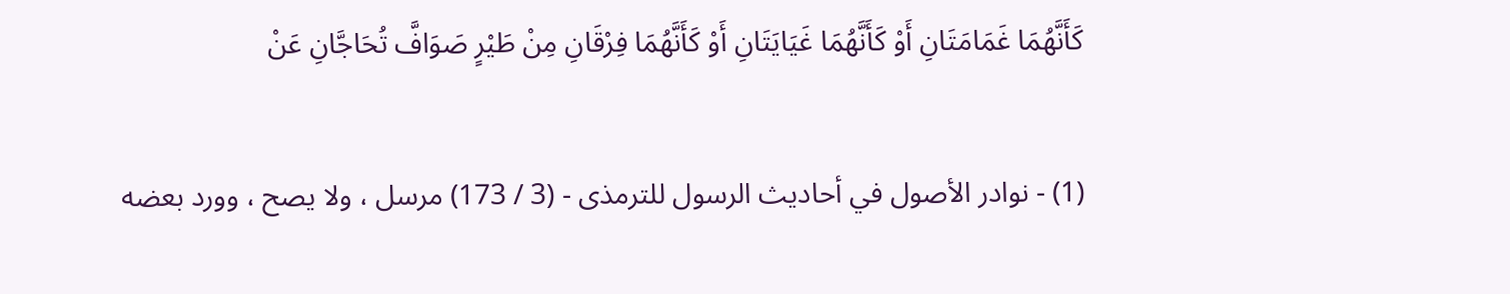كَأَنَّهُمَا غَمَامَتَانِ أَوْ كَأَنَّهُمَا غَيَايَتَانِ أَوْ كَأَنَّهُمَا فِرْقَانِ مِنْ طَيْرٍ صَوَافَّ تُحَاجَّانِ عَنْ

(1) - نوادر الأصول في أحاديث الرسول للترمذى - (3 / 173) مرسل ، ولا يصح ، وورد بعضه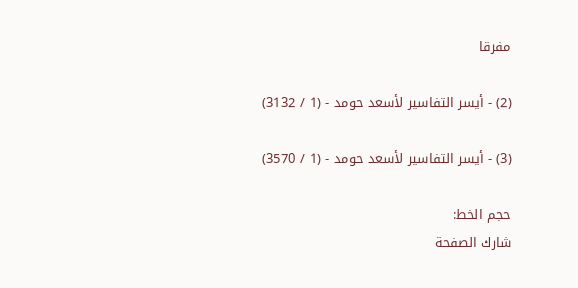مفرقا

(2) - أيسر التفاسير لأسعد حومد - (1 / 3132)

(3) - أيسر التفاسير لأسعد حومد - (1 / 3570)

حجم الخط:
شارك الصفحة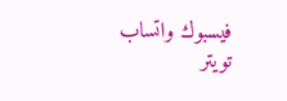فيسبوك واتساب تويتر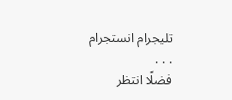تليجرام انستجرام
. . .
فضلًا انتظر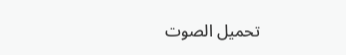تحميل الصوت